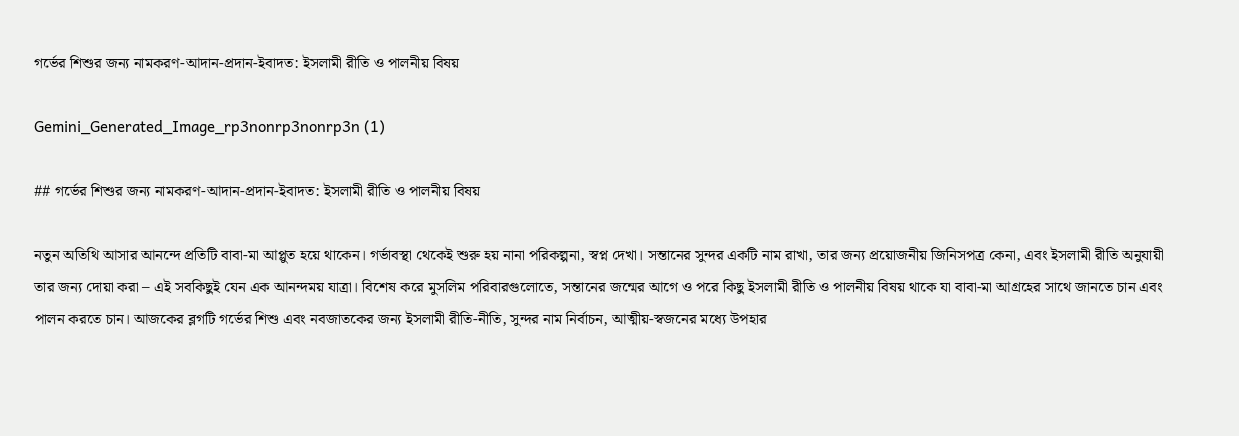গর্ভের শিশুর জন্য নামকরণ-আদান-প্রদান-ইবাদত: ইসলামী রীতি ও পালনীয় বিষয়

Gemini_Generated_Image_rp3nonrp3nonrp3n (1)

## গর্ভের শিশুর জন্য নামকরণ-আদান-প্রদান-ইবাদত: ইসলামী রীতি ও পালনীয় বিষয়

নতুন অতিথি আসার আনন্দে প্রতিটি বাবা-মা আপ্লুত হয়ে থাকেন। গর্ভাবস্থা থেকেই শুরু হয় নানা পরিকল্পনা, স্বপ্ন দেখা। সন্তানের সুন্দর একটি নাম রাখা, তার জন্য প্রয়োজনীয় জিনিসপত্র কেনা, এবং ইসলামী রীতি অনুযায়ী তার জন্য দোয়া করা – এই সবকিছুই যেন এক আনন্দময় যাত্রা। বিশেষ করে মুসলিম পরিবারগুলোতে, সন্তানের জন্মের আগে ও পরে কিছু ইসলামী রীতি ও পালনীয় বিষয় থাকে যা বাবা-মা আগ্রহের সাথে জানতে চান এবং পালন করতে চান। আজকের ব্লগটি গর্ভের শিশু এবং নবজাতকের জন্য ইসলামী রীতি-নীতি, সুন্দর নাম নির্বাচন, আত্মীয়-স্বজনের মধ্যে উপহার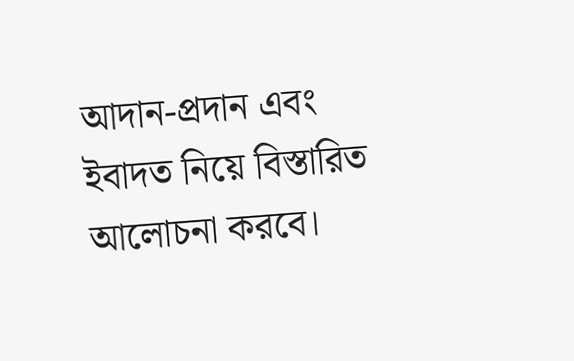আদান-প্রদান এবং ইবাদত নিয়ে বিস্তারিত আলোচনা করবে।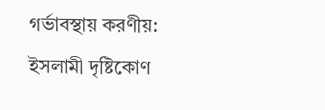গর্ভাবস্থায় করণীয়: ইসলামী দৃষ্টিকোণ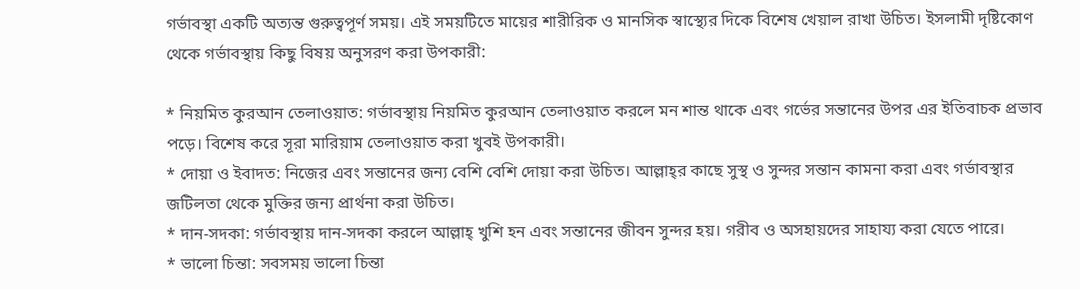গর্ভাবস্থা একটি অত্যন্ত গুরুত্বপূর্ণ সময়। এই সময়টিতে মায়ের শারীরিক ও মানসিক স্বাস্থ্যের দিকে বিশেষ খেয়াল রাখা উচিত। ইসলামী দৃষ্টিকোণ থেকে গর্ভাবস্থায় কিছু বিষয় অনুসরণ করা উপকারী:

* নিয়মিত কুরআন তেলাওয়াত: গর্ভাবস্থায় নিয়মিত কুরআন তেলাওয়াত করলে মন শান্ত থাকে এবং গর্ভের সন্তানের উপর এর ইতিবাচক প্রভাব পড়ে। বিশেষ করে সূরা মারিয়াম তেলাওয়াত করা খুবই উপকারী।
* দোয়া ও ইবাদত: নিজের এবং সন্তানের জন্য বেশি বেশি দোয়া করা উচিত। আল্লাহ্‌র কাছে সুস্থ ও সুন্দর সন্তান কামনা করা এবং গর্ভাবস্থার জটিলতা থেকে মুক্তির জন্য প্রার্থনা করা উচিত।
* দান-সদকা: গর্ভাবস্থায় দান-সদকা করলে আল্লাহ্‌ খুশি হন এবং সন্তানের জীবন সুন্দর হয়। গরীব ও অসহায়দের সাহায্য করা যেতে পারে।
* ভালো চিন্তা: সবসময় ভালো চিন্তা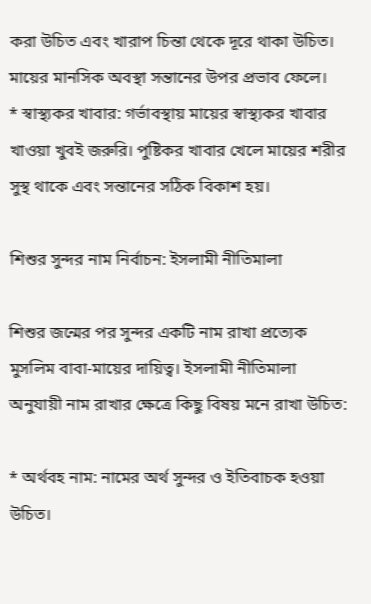করা উচিত এবং খারাপ চিন্তা থেকে দূরে থাকা উচিত। মায়ের মানসিক অবস্থা সন্তানের উপর প্রভাব ফেলে।
* স্বাস্থ্যকর খাবার: গর্ভাবস্থায় মায়ের স্বাস্থ্যকর খাবার খাওয়া খুবই জরুরি। পুষ্টিকর খাবার খেলে মায়ের শরীর সুস্থ থাকে এবং সন্তানের সঠিক বিকাশ হয়।

শিশুর সুন্দর নাম নির্বাচন: ইসলামী নীতিমালা

শিশুর জন্মের পর সুন্দর একটি নাম রাখা প্রত্যেক মুসলিম বাবা-মায়ের দায়িত্ব। ইসলামী নীতিমালা অনুযায়ী নাম রাখার ক্ষেত্রে কিছু বিষয় মনে রাখা উচিত:

* অর্থবহ নাম: নামের অর্থ সুন্দর ও ইতিবাচক হওয়া উচিত।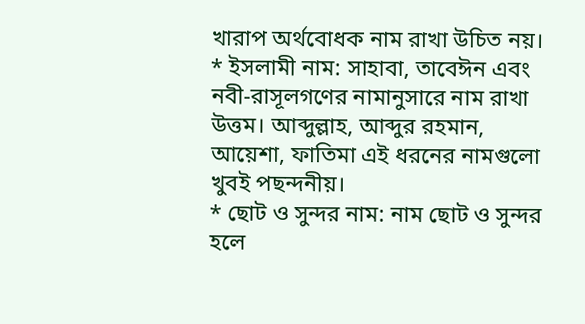খারাপ অর্থবোধক নাম রাখা উচিত নয়।
* ইসলামী নাম: সাহাবা, তাবেঈন এবং নবী-রাসূলগণের নামানুসারে নাম রাখা উত্তম। আব্দুল্লাহ, আব্দুর রহমান, আয়েশা, ফাতিমা এই ধরনের নামগুলো খুবই পছন্দনীয়।
* ছোট ও সুন্দর নাম: নাম ছোট ও সুন্দর হলে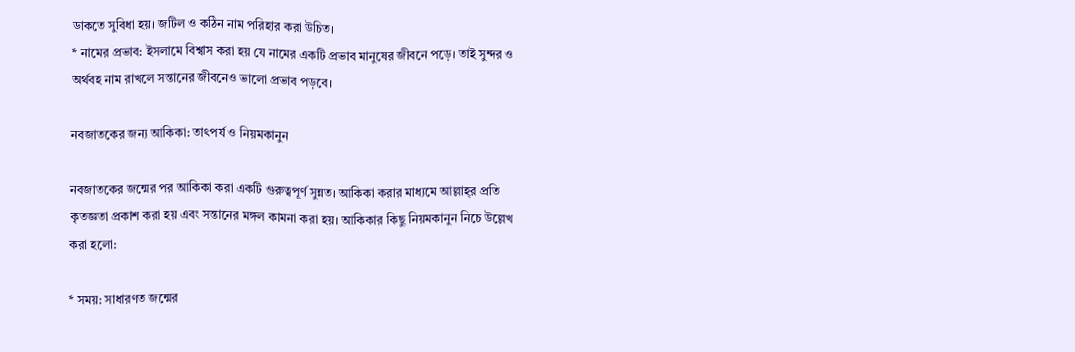ডাকতে সুবিধা হয়। জটিল ও কঠিন নাম পরিহার করা উচিত।
* নামের প্রভাব: ইসলামে বিশ্বাস করা হয় যে নামের একটি প্রভাব মানুষের জীবনে পড়ে। তাই সুন্দর ও অর্থবহ নাম রাখলে সন্তানের জীবনেও ভালো প্রভাব পড়বে।

নবজাতকের জন্য আকিকা: তাৎপর্য ও নিয়মকানুন

নবজাতকের জন্মের পর আকিকা করা একটি গুরুত্বপূর্ণ সুন্নত। আকিকা করার মাধ্যমে আল্লাহ্‌র প্রতি কৃতজ্ঞতা প্রকাশ করা হয় এবং সন্তানের মঙ্গল কামনা করা হয়। আকিকার কিছু নিয়মকানুন নিচে উল্লেখ করা হলো:

* সময়: সাধারণত জন্মের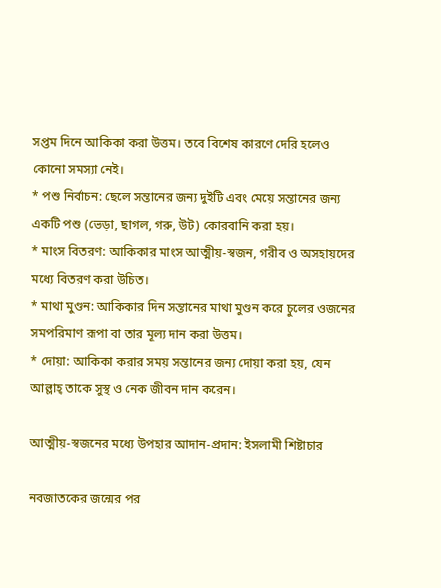সপ্তম দিনে আকিকা করা উত্তম। তবে বিশেষ কারণে দেরি হলেও কোনো সমস্যা নেই।
* পশু নির্বাচন: ছেলে সন্তানের জন্য দুইটি এবং মেয়ে সন্তানের জন্য একটি পশু (ভেড়া, ছাগল, গরু, উট) কোরবানি করা হয়।
* মাংস বিতরণ: আকিকার মাংস আত্মীয়-স্বজন, গরীব ও অসহায়দের মধ্যে বিতরণ করা উচিত।
* মাথা মুণ্ডন: আকিকার দিন সন্তানের মাথা মুণ্ডন করে চুলের ওজনের সমপরিমাণ রূপা বা তার মূল্য দান করা উত্তম।
* দোয়া: আকিকা করার সময় সন্তানের জন্য দোয়া করা হয়, যেন আল্লাহ্‌ তাকে সুস্থ ও নেক জীবন দান করেন।

আত্মীয়-স্বজনের মধ্যে উপহার আদান-প্রদান: ইসলামী শিষ্টাচার

নবজাতকের জন্মের পর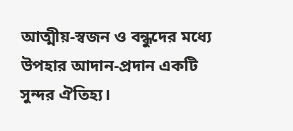আত্মীয়-স্বজন ও বন্ধুদের মধ্যে উপহার আদান-প্রদান একটি সুন্দর ঐতিহ্য।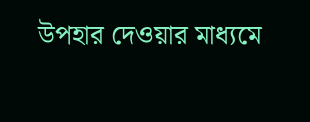উপহার দেওয়ার মাধ্যমে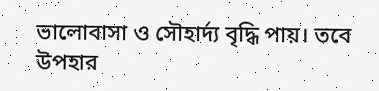ভালোবাসা ও সৌহার্দ্য বৃদ্ধি পায়। তবে উপহার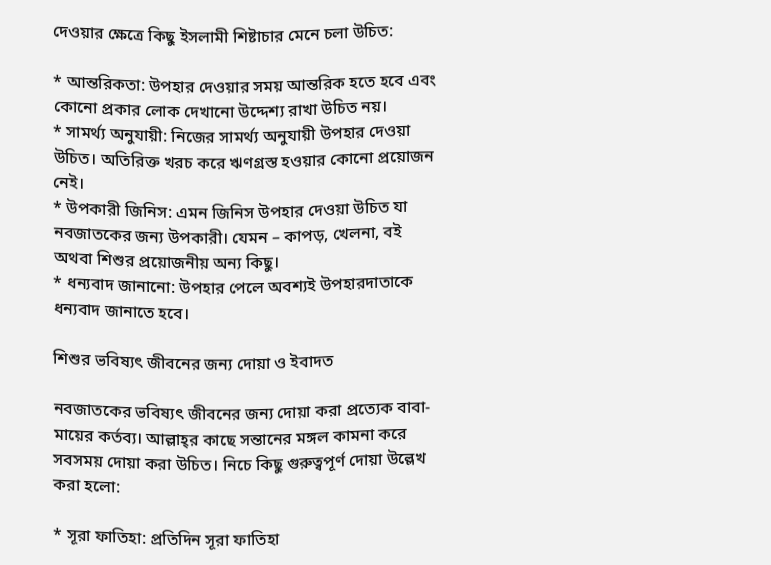দেওয়ার ক্ষেত্রে কিছু ইসলামী শিষ্টাচার মেনে চলা উচিত:

* আন্তরিকতা: উপহার দেওয়ার সময় আন্তরিক হতে হবে এবং কোনো প্রকার লোক দেখানো উদ্দেশ্য রাখা উচিত নয়।
* সামর্থ্য অনুযায়ী: নিজের সামর্থ্য অনুযায়ী উপহার দেওয়া উচিত। অতিরিক্ত খরচ করে ঋণগ্রস্ত হওয়ার কোনো প্রয়োজন নেই।
* উপকারী জিনিস: এমন জিনিস উপহার দেওয়া উচিত যা নবজাতকের জন্য উপকারী। যেমন – কাপড়, খেলনা, বই অথবা শিশুর প্রয়োজনীয় অন্য কিছু।
* ধন্যবাদ জানানো: উপহার পেলে অবশ্যই উপহারদাতাকে ধন্যবাদ জানাতে হবে।

শিশুর ভবিষ্যৎ জীবনের জন্য দোয়া ও ইবাদত

নবজাতকের ভবিষ্যৎ জীবনের জন্য দোয়া করা প্রত্যেক বাবা-মায়ের কর্তব্য। আল্লাহ্‌র কাছে সন্তানের মঙ্গল কামনা করে সবসময় দোয়া করা উচিত। নিচে কিছু গুরুত্বপূর্ণ দোয়া উল্লেখ করা হলো:

* সূরা ফাতিহা: প্রতিদিন সূরা ফাতিহা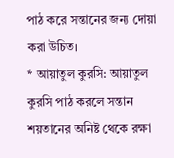পাঠ করে সন্তানের জন্য দোয়া করা উচিত।
* আয়াতুল কুরসি: আয়াতুল কুরসি পাঠ করলে সন্তান শয়তানের অনিষ্ট থেকে রক্ষা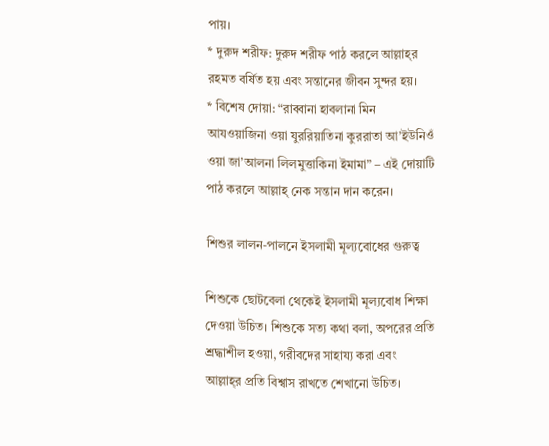পায়।
* দুরুদ শরীফ: দুরুদ শরীফ পাঠ করলে আল্লাহ্‌র রহমত বর্ষিত হয় এবং সন্তানের জীবন সুন্দর হয়।
* বিশেষ দোয়া: “রাব্বানা হাবলানা মিন আযওয়াজিনা ওয়া যুররিয়াতিনা কুররাতা আ’ইউনিওঁ ওয়া জা’আলনা লিলমুত্তাকিনা ইমামা” – এই দোয়াটি পাঠ করলে আল্লাহ্‌ নেক সন্তান দান করেন।

শিশুর লালন-পালনে ইসলামী মূল্যবোধের গুরুত্ব

শিশুকে ছোটবেলা থেকেই ইসলামী মূল্যবোধ শিক্ষা দেওয়া উচিত। শিশুকে সত্য কথা বলা, অপরের প্রতি শ্রদ্ধাশীল হওয়া, গরীবদের সাহায্য করা এবং আল্লাহ্‌র প্রতি বিশ্বাস রাখতে শেখানো উচিত।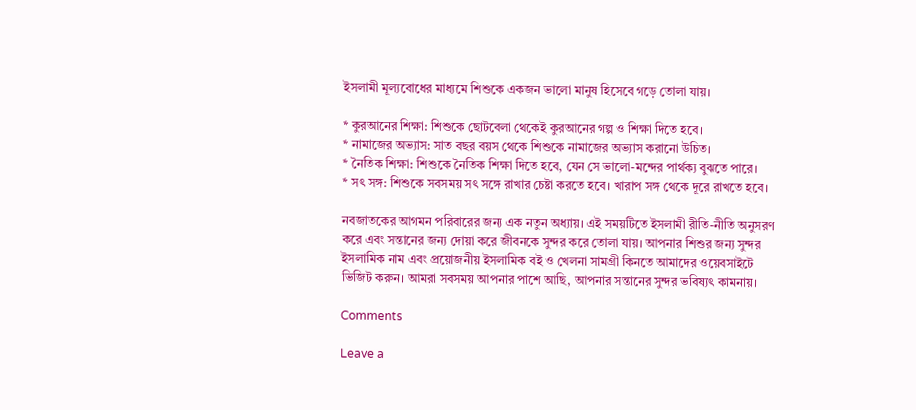ইসলামী মূল্যবোধের মাধ্যমে শিশুকে একজন ভালো মানুষ হিসেবে গড়ে তোলা যায়।

* কুরআনের শিক্ষা: শিশুকে ছোটবেলা থেকেই কুরআনের গল্প ও শিক্ষা দিতে হবে।
* নামাজের অভ্যাস: সাত বছর বয়স থেকে শিশুকে নামাজের অভ্যাস করানো উচিত।
* নৈতিক শিক্ষা: শিশুকে নৈতিক শিক্ষা দিতে হবে, যেন সে ভালো-মন্দের পার্থক্য বুঝতে পারে।
* সৎ সঙ্গ: শিশুকে সবসময় সৎ সঙ্গে রাখার চেষ্টা করতে হবে। খারাপ সঙ্গ থেকে দূরে রাখতে হবে।

নবজাতকের আগমন পরিবারের জন্য এক নতুন অধ্যায়। এই সময়টিতে ইসলামী রীতি-নীতি অনুসরণ করে এবং সন্তানের জন্য দোয়া করে জীবনকে সুন্দর করে তোলা যায়। আপনার শিশুর জন্য সুন্দর ইসলামিক নাম এবং প্রয়োজনীয় ইসলামিক বই ও খেলনা সামগ্রী কিনতে আমাদের ওয়েবসাইটে ভিজিট করুন। আমরা সবসময় আপনার পাশে আছি, আপনার সন্তানের সুন্দর ভবিষ্যৎ কামনায়।

Comments

Leave a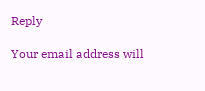Reply

Your email address will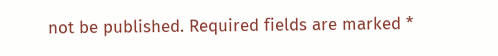not be published. Required fields are marked *